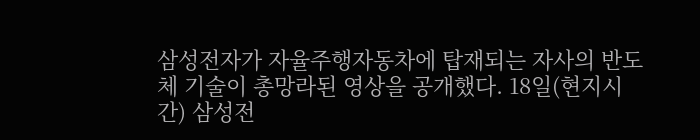삼성전자가 자율주행자동차에 탑재되는 자사의 반도체 기술이 총망라된 영상을 공개했다. 18일(현지시간) 삼성전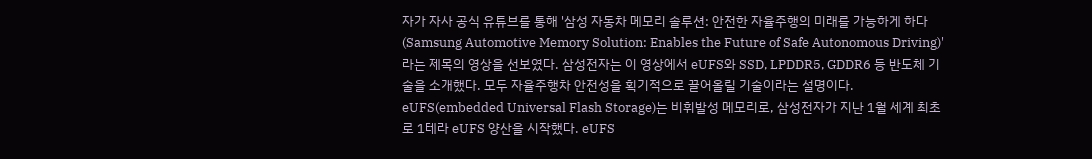자가 자사 공식 유튜브를 통해 '삼성 자동차 메모리 솔루션: 안전한 자율주행의 미래를 가능하게 하다(Samsung Automotive Memory Solution: Enables the Future of Safe Autonomous Driving)'라는 제목의 영상을 선보였다. 삼성전자는 이 영상에서 eUFS와 SSD, LPDDR5, GDDR6 등 반도체 기술을 소개했다. 모두 자율주행차 안전성을 획기적으로 끌어올릴 기술이라는 설명이다. eUFS(embedded Universal Flash Storage)는 비휘발성 메모리로, 삼성전자가 지난 1월 세계 최초로 1테라 eUFS 양산을 시작했다. eUFS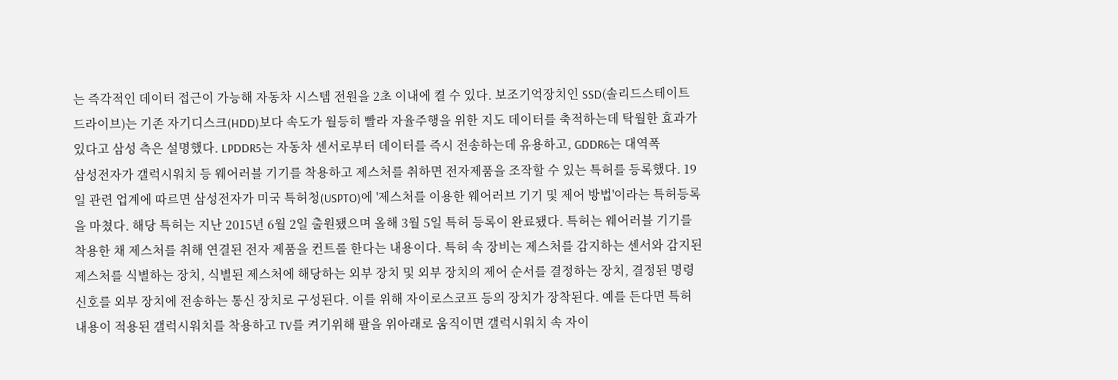는 즉각적인 데이터 접근이 가능해 자동차 시스템 전원을 2초 이내에 켤 수 있다. 보조기억장치인 SSD(솔리드스테이트드라이브)는 기존 자기디스크(HDD)보다 속도가 월등히 빨라 자율주행을 위한 지도 데이터를 축적하는데 탁월한 효과가 있다고 삼성 측은 설명했다. LPDDR5는 자동차 센서로부터 데이터를 즉시 전송하는데 유용하고, GDDR6는 대역폭
삼성전자가 갤럭시워치 등 웨어러블 기기를 착용하고 제스처를 취하면 전자제품을 조작할 수 있는 특허를 등록했다. 19일 관련 업계에 따르면 삼성전자가 미국 특허청(USPTO)에 '제스처를 이용한 웨어러브 기기 및 제어 방법'이라는 특허등록을 마쳤다. 해당 특허는 지난 2015년 6월 2일 출원됐으며 올해 3월 5일 특허 등록이 완료됐다. 특허는 웨어러블 기기를 착용한 채 제스처를 취해 연결된 전자 제품을 컨트롤 한다는 내용이다. 특허 속 장비는 제스처를 감지하는 센서와 감지된 제스처를 식별하는 장치, 식별된 제스처에 해당하는 외부 장치 및 외부 장치의 제어 순서를 결정하는 장치, 결정된 명령신호를 외부 장치에 전송하는 통신 장치로 구성된다. 이를 위해 자이로스코프 등의 장치가 장착된다. 예를 든다면 특허 내용이 적용된 갤럭시워치를 착용하고 TV를 켜기위해 팔을 위아래로 움직이면 갤럭시워치 속 자이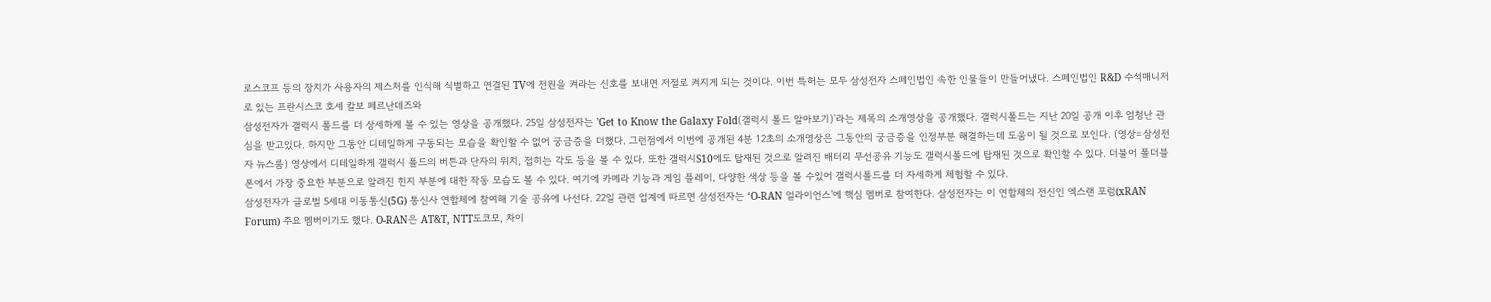로스코프 등의 장치가 사용자의 제스처를 인식해 식별하고 연결된 TV에 전원을 켜라는 신호를 보내면 저절로 켜지게 되는 것이다. 이번 특허는 모두 삼성전자 스페인법인 속한 인물들이 만들어냈다. 스페인법인 R&D 수석매니저로 있는 프란시스코 호세 칼보 페르난데즈와
삼성전자가 갤럭시 폴드를 더 상세하게 볼 수 있는 영상을 공개했다. 25일 삼성전자는 'Get to Know the Galaxy Fold(갤럭시 폴드 알아보기)'라는 제목의 소개영상을 공개했다. 갤럭시폴드는 지난 20일 공개 이후 엄청난 관심을 받고있다. 하지만 그동안 디테일하게 구동되는 모습을 확인할 수 없어 궁금증을 더했다. 그런점에서 이번에 공개된 4분 12초의 소개영상은 그동안의 궁금증을 인정부분 해결하는데 도움이 될 것으로 보인다. (영상=삼성전자 뉴스룸) 영상에서 디테일하게 갤럭시 폴드의 버튼과 단자의 위치, 접히는 각도 등을 볼 수 있다. 또한 갤럭시S10에도 탑재된 것으로 알려진 배터리 무선공유 기능도 갤럭시폴드에 탑재된 것으로 확인할 수 있다. 더불어 폴더블폰에서 가장 중요한 부분으로 알려진 힌지 부분에 대한 작동 모습도 볼 수 있다. 여기에 카메라 기능과 게임 플레이, 다양한 색상 등을 볼 수있어 갤럭시폴드를 더 자세하게 체험할 수 있다.
삼성전자가 글로벌 5세대 이동통신(5G) 통신사 연합체에 참여해 기술 공유에 나선다. 22일 관련 업계에 따르면 삼성전자는 ‘O-RAN 얼라이언스’에 핵심 멤버로 참여한다. 삼성전자는 이 연합체의 전신인 엑스랜 포럼(xRAN Forum) 주요 멤버이기도 했다. O-RAN은 AT&T, NTT도코모, 차이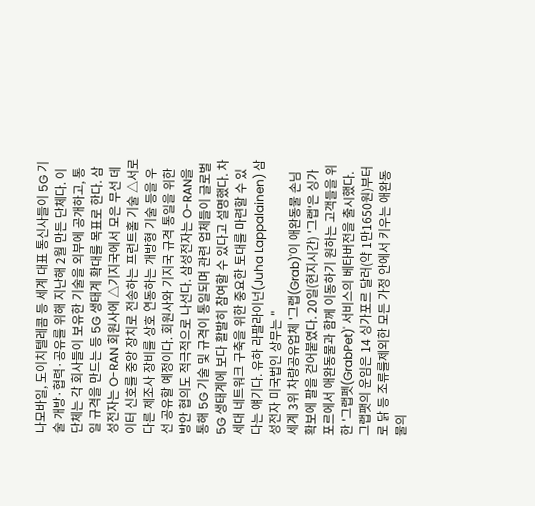나모바일, 도이치텔레콤 등 세계 대표 통신사들이 5G 기술 개방·협력·공유를 위해 지난해 2월 만든 단체다. 이 단체는 각 회사들이 보유한 기술을 외부에 공개하고, 통일 규격을 만드는 등 5G 생태계 확대를 목표로 한다. 삼성전자는 O-RAN 회원사에 △기지국에서 모은 무선 데이터 신호를 중앙 장치로 전송하는 프런트홀 기술 △서로 다른 제조사 장비를 상호 연동하는 개방형 기술 등을 우선 공유할 예정이다. 회원사와 기지국 규격 통일을 위한 방안 협의도 적극적으로 나선다. 삼성전자는 O-RAN을 통해 5G 기술 및 규격이 통일되며 관련 업체들이 글로벌 5G 생태계에 보다 활발히 참여할 수 있다고 설명했다. 차세대 네트워크 구축을 위한 중요한 토대를 마련할 수 있다는 얘기다. 유하 라팔라이넌(Juha Lappalainen) 삼성전자 미국법인 상무는 "
세계 3위 차량공유업체 '그랩(Grab)'이 애완동물 손님 확보에 팔을 걷어붙였다. 20일(현지시간) '그랩'은 싱가포르에서 애완동물과 함께 이동하기 원하는 고객들을 위한 '그랩펫(GrabPet)' 서비스의 베타버전을 출시했다. 그랩팻의 운임은 14 싱가포르 달러(약 1만1650원)부터로 닭 등 조류를제외한 모든 가정 안에서 키우는 애완동물의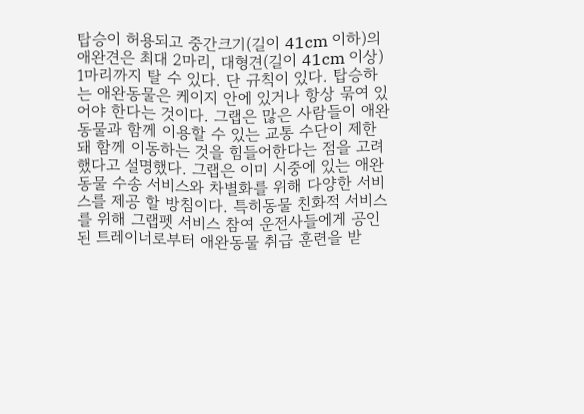탑승이 허용되고 중간크기(길이 41cm 이하)의 애완견은 최대 2마리, 대형견(길이 41cm 이상) 1마리까지 탈 수 있다. 단 규칙이 있다. 탑승하는 애완동물은 케이지 안에 있거나 항상 묶여 있어야 한다는 것이다. 그랩은 많은 사람들이 애완동물과 함께 이용할 수 있는 교통 수단이 제한돼 함께 이동하는 것을 힘들어한다는 점을 고려했다고 설명했다. 그랩은 이미 시중에 있는 애완동물 수송 서비스와 차별화를 위해 다양한 서비스를 제공 할 방침이다. 특히동물 친화적 서비스를 위해 그랩펫 서비스 참여 운전사들에게 공인된 트레이너로부터 애완동물 취급 훈련을 받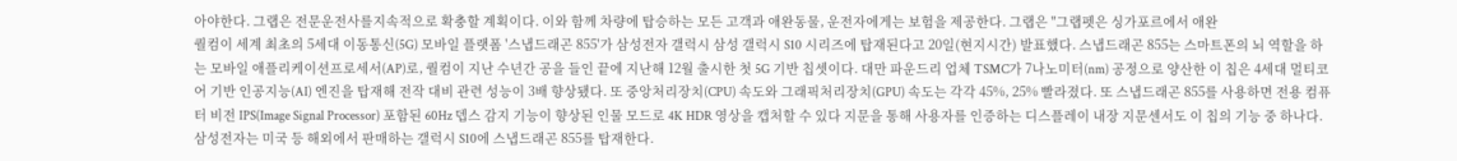아야한다. 그랩은 전문운전사를지속적으로 확충할 계획이다. 이와 함께 차량에 탑승하는 모든 고객과 애완동물, 운전자에게는 보험을 제공한다. 그랩은 "그랩펫은 싱가포르에서 애완
퀄컴이 세계 최초의 5세대 이동통신(5G) 모바일 플랫폼 '스냅드래곤 855'가 삼성전자 갤럭시 삼성 갤럭시 S10 시리즈에 탑재된다고 20일(현지시간) 발표했다. 스냅드래곤 855는 스마트폰의 뇌 역할을 하는 모바일 애플리케이션프로세서(AP)로, 퀄컴이 지난 수년간 공을 들인 끝에 지난해 12월 출시한 첫 5G 기반 칩셋이다. 대만 파운드리 업체 TSMC가 7나노미터(nm) 공정으로 양산한 이 칩은 4세대 멀티코어 기반 인공지능(AI) 엔진을 탑재해 전작 대비 관련 성능이 3배 향상됐다. 또 중앙처리장치(CPU) 속도와 그래픽처리장치(GPU) 속도는 각각 45%, 25% 빨라졌다. 또 스냅드래곤 855를 사용하면 전용 컴퓨터 비전 IPS(Image Signal Processor) 포함된 60Hz 뎁스 감지 기능이 향상된 인물 모드로 4K HDR 영상을 캡처할 수 있다 지문을 통해 사용자를 인증하는 디스플레이 내장 지문센서도 이 칩의 기능 중 하나다. 삼성전자는 미국 등 해외에서 판매하는 갤럭시 S10에 스냅드래곤 855를 탑재한다.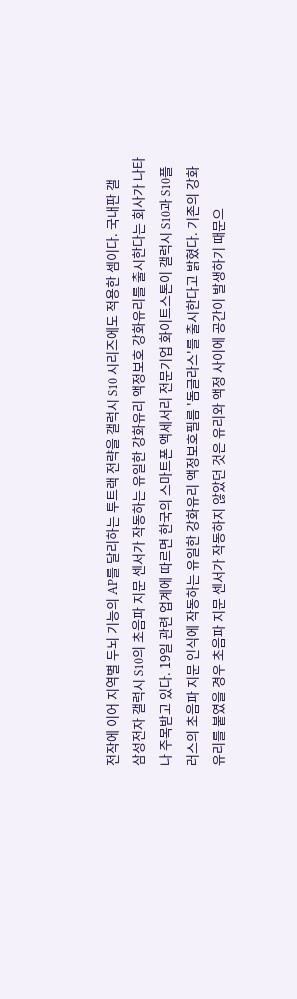전작에 이어 지역별 두뇌 기능의 AP를 달리하는 투트랙 전략을 갤럭시 S10 시리즈에도 적용한 셈이다. 국내판 갤
삼성전자 갤럭시 S10의 초음파 지문 센서가 작동하는 유일한 강화유리 액정보호 강화유리를 출시한다는 회사가 나타나 주목받고 있다. 19일 관련 업계에 따르면 한국의 스마트폰 액세서리 전문기업 화이트스톤이 갤럭시 S10과 S10플러스의 초음파 지문 인식에 작동하는 유일한 강화유리 액정보호필름 '돔글라스'를 출시한다고 밝혔다. 기존의 강화유리를 붙였을 경우 초음파 지문 센서가 작동하지 않았던 것은 유리와 액정 사이에 공간이 발생하기 때문으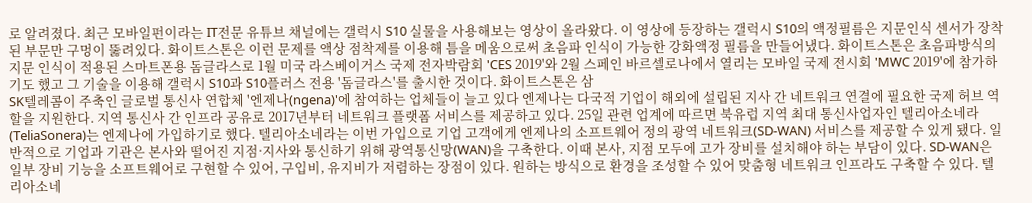로 알려졌다. 최근 모바일펀이라는 IT전문 유튜브 채널에는 갤럭시 S10 실물을 사용해보는 영상이 올라왔다. 이 영상에 등장하는 갤럭시 S10의 액정필름은 지문인식 센서가 장착된 부문만 구멍이 뚫려있다. 화이트스톤은 이런 문제를 액상 점착제를 이용해 틈을 메움으로써 초음파 인식이 가능한 강화액정 필름을 만들어냈다. 화이트스톤은 초음파방식의 지문 인식이 적용된 스마트폰용 돔글라스로 1월 미국 라스베이거스 국제 전자박람회 'CES 2019'와 2월 스페인 바르셀로나에서 열리는 모바일 국제 전시회 'MWC 2019'에 참가하기도 했고 그 기술을 이용해 갤럭시 S10과 S10플러스 전용 '돔글라스'를 출시한 것이다. 화이트스톤은 삼
SK텔레콤이 주축인 글로벌 통신사 연합체 '엔제나(ngena)'에 참여하는 업체들이 늘고 있다 엔제나는 다국적 기업이 해외에 설립된 지사 간 네트워크 연결에 필요한 국제 허브 역할을 지원한다. 지역 통신사 간 인프라 공유로 2017년부터 네트워크 플랫폼 서비스를 제공하고 있다. 25일 관련 업계에 따르면 북유럽 지역 최대 통신사업자인 텔리아소네라(TeliaSonera)는 엔제나에 가입하기로 했다. 텔리아소네라는 이번 가입으로 기업 고객에게 엔제나의 소프트웨어 정의 광역 네트워크(SD-WAN) 서비스를 제공할 수 있게 됐다. 일반적으로 기업과 기관은 본사와 떨어진 지점·지사와 통신하기 위해 광역통신망(WAN)을 구축한다. 이때 본사, 지점 모두에 고가 장비를 설치해야 하는 부담이 있다. SD-WAN은 일부 장비 기능을 소프트웨어로 구현할 수 있어, 구입비, 유지비가 저렴하는 장점이 있다. 원하는 방식으로 환경을 조성할 수 있어 맞춤형 네트워크 인프라도 구축할 수 있다. 텔리아소네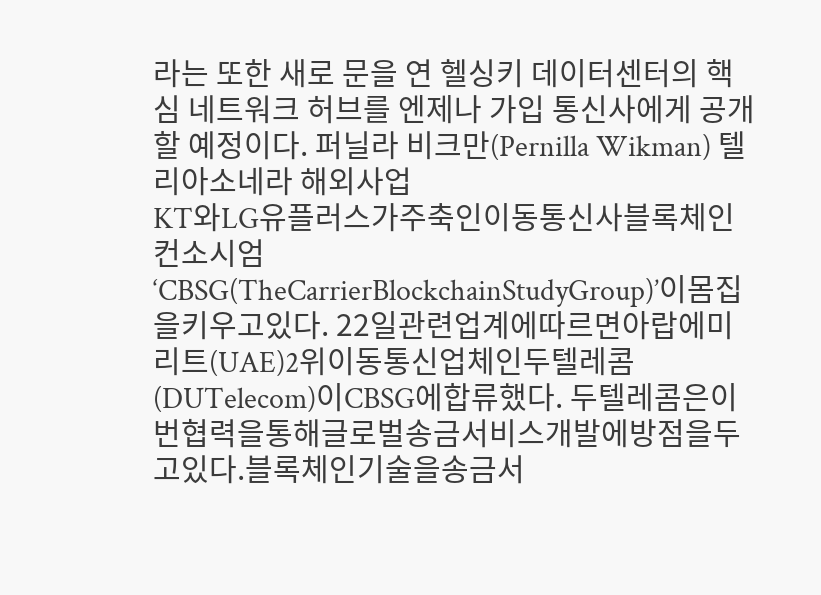라는 또한 새로 문을 연 헬싱키 데이터센터의 핵심 네트워크 허브를 엔제나 가입 통신사에게 공개할 예정이다. 퍼닐라 비크만(Pernilla Wikman) 텔리아소네라 해외사업
KT와LG유플러스가주축인이동통신사블록체인컨소시엄‘CBSG(TheCarrierBlockchainStudyGroup)’이몸집을키우고있다. 22일관련업계에따르면아랍에미리트(UAE)2위이동통신업체인두텔레콤(DUTelecom)이CBSG에합류했다. 두텔레콤은이번협력을통해글로벌송금서비스개발에방점을두고있다.블록체인기술을송금서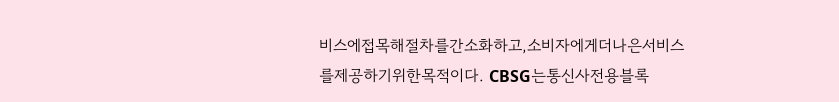비스에접목해절차를간소화하고,소비자에게더나은서비스를제공하기위한목적이다. CBSG는통신사전용블록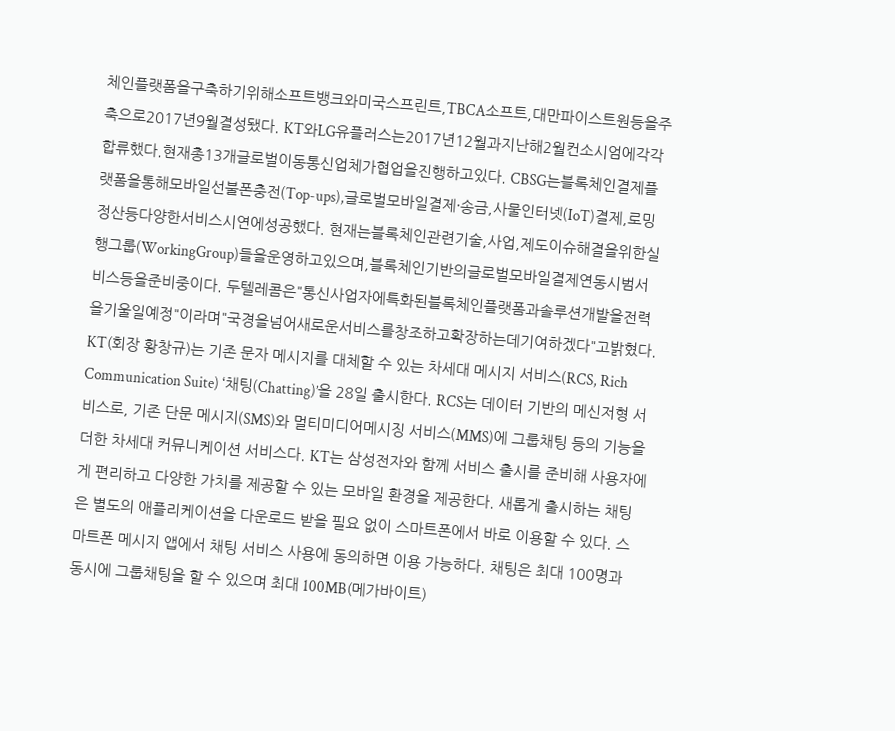체인플랫폼을구축하기위해소프트뱅크와미국스프린트,TBCA소프트,대만파이스트원등을주축으로2017년9월결성됐다. KT와LG유플러스는2017년12월과지난해2월컨소시엄에각각합류했다.현재총13개글로벌이동통신업체가협업을진행하고있다. CBSG는블록체인결제플랫폼을통해모바일선불폰충전(Top-ups),글로벌모바일결제·송금,사물인터넷(IoT)결제,로밍정산등다양한서비스시연에성공했다. 현재는블록체인관련기술,사업,제도이슈해결을위한실행그룹(WorkingGroup)들을운영하고있으며,블록체인기반의글로벌모바일결제연동시범서비스등을준비중이다. 두텔레콤은"통신사업자에특화된블록체인플랫폼과솔루션개발을전력을기울일예정"이라며"국경을넘어새로운서비스를창조하고확장하는데기여하겠다"고밝혔다.
KT(회장 황창규)는 기존 문자 메시지를 대체할 수 있는 차세대 메시지 서비스(RCS, Rich Communication Suite) ‘채팅(Chatting)’을 28일 출시한다. RCS는 데이터 기반의 메신저형 서비스로, 기존 단문 메시지(SMS)와 멀티미디어메시징 서비스(MMS)에 그룹채팅 등의 기능을 더한 차세대 커뮤니케이션 서비스다. KT는 삼성전자와 함께 서비스 출시를 준비해 사용자에게 편리하고 다양한 가치를 제공할 수 있는 모바일 환경을 제공한다. 새롭게 출시하는 채팅은 별도의 애플리케이션을 다운로드 받을 필요 없이 스마트폰에서 바로 이용할 수 있다. 스마트폰 메시지 앱에서 채팅 서비스 사용에 동의하면 이용 가능하다. 채팅은 최대 100명과 동시에 그룹채팅을 할 수 있으며 최대 100MB(메가바이트)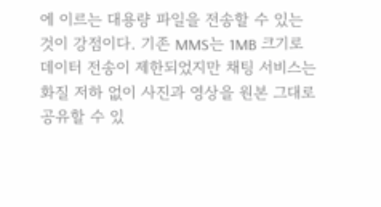에 이르는 대용량 파일을 전송할 수 있는 것이 강점이다. 기존 MMS는 1MB 크기로 데이터 전송이 제한되었지만 채팅 서비스는 화질 저하 없이 사진과 영상을 원본 그대로 공유할 수 있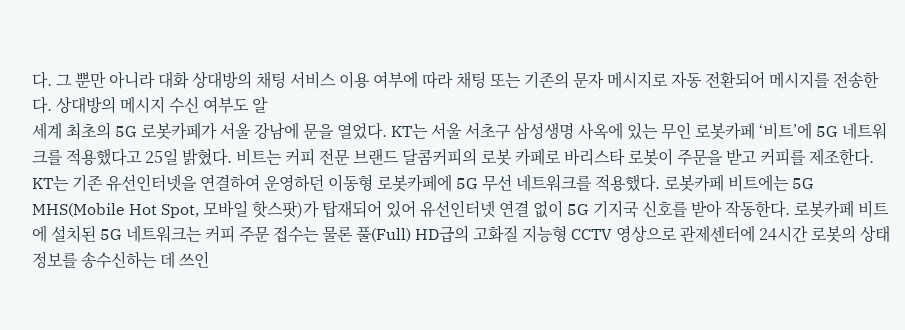다. 그 뿐만 아니라 대화 상대방의 채팅 서비스 이용 여부에 따라 채팅 또는 기존의 문자 메시지로 자동 전환되어 메시지를 전송한다. 상대방의 메시지 수신 여부도 알
세계 최초의 5G 로봇카페가 서울 강남에 문을 열었다. KT는 서울 서초구 삼성생명 사옥에 있는 무인 로봇카페 ‘비트’에 5G 네트워크를 적용했다고 25일 밝혔다. 비트는 커피 전문 브랜드 달콤커피의 로봇 카페로 바리스타 로봇이 주문을 받고 커피를 제조한다. KT는 기존 유선인터넷을 연결하여 운영하던 이동형 로봇카페에 5G 무선 네트워크를 적용했다. 로봇카페 비트에는 5G MHS(Mobile Hot Spot, 모바일 핫스팟)가 탑재되어 있어 유선인터넷 연결 없이 5G 기지국 신호를 받아 작동한다. 로봇카페 비트에 설치된 5G 네트워크는 커피 주문 접수는 물론 풀(Full) HD급의 고화질 지능형 CCTV 영상으로 관제센터에 24시간 로봇의 상태정보를 송수신하는 데 쓰인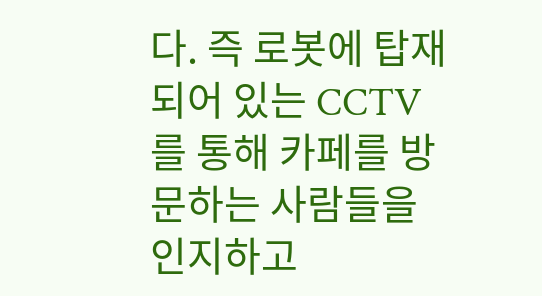다. 즉 로봇에 탑재되어 있는 CCTV를 통해 카페를 방문하는 사람들을 인지하고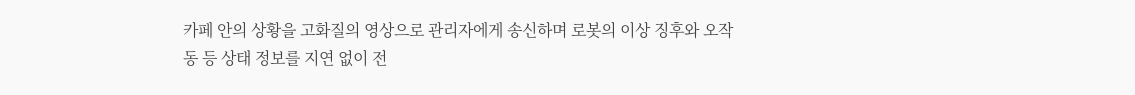카페 안의 상황을 고화질의 영상으로 관리자에게 송신하며 로봇의 이상 징후와 오작동 등 상태 정보를 지연 없이 전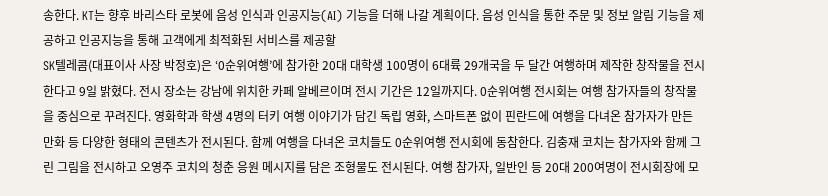송한다. KT는 향후 바리스타 로봇에 음성 인식과 인공지능(AI) 기능을 더해 나갈 계획이다. 음성 인식을 통한 주문 및 정보 알림 기능을 제공하고 인공지능을 통해 고객에게 최적화된 서비스를 제공할
SK텔레콤(대표이사 사장 박정호)은 ‘0순위여행’에 참가한 20대 대학생 100명이 6대륙 29개국을 두 달간 여행하며 제작한 창작물을 전시한다고 9일 밝혔다. 전시 장소는 강남에 위치한 카페 알베르이며 전시 기간은 12일까지다. 0순위여행 전시회는 여행 참가자들의 창작물을 중심으로 꾸려진다. 영화학과 학생 4명의 터키 여행 이야기가 담긴 독립 영화, 스마트폰 없이 핀란드에 여행을 다녀온 참가자가 만든 만화 등 다양한 형태의 콘텐츠가 전시된다. 함께 여행을 다녀온 코치들도 0순위여행 전시회에 동참한다. 김충재 코치는 참가자와 함께 그린 그림을 전시하고 오영주 코치의 청춘 응원 메시지를 담은 조형물도 전시된다. 여행 참가자, 일반인 등 20대 200여명이 전시회장에 모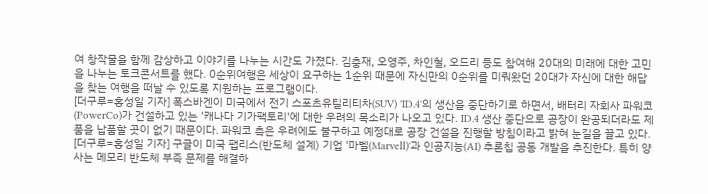여 창작물을 함께 감상하고 이야기를 나누는 시간도 가졌다. 김충재, 오영주, 차인철, 오드리 등도 참여해 20대의 미래에 대한 고민을 나누는 토크콘서트를 했다. 0순위여행은 세상이 요구하는 1순위 때문에 자신만의 0순위를 미뤄왔던 20대가 자신에 대한 해답을 찾는 여행을 떠날 수 있도록 지원하는 프로그램이다.
[더구루=홍성일 기자] 폭스바겐이 미국에서 전기 스포츠유틸리티차(SUV) 'ID.4'의 생산을 중단하기로 하면서, 배터리 자회사 파워코(PowerCo)가 건설하고 있는 '캐나다 기가팩토리'에 대한 우려의 목소리가 나오고 있다. ID.4 생산 중단으로 공장이 완공되더라도 제품을 납품할 곳이 없기 때문이다. 파워코 측은 우려에도 불구하고 예정대로 공장 건설을 진행할 방침이라고 밝혀 눈길을 끌고 있다.
[더구루=홍성일 기자] 구글이 미국 팹리스(반도체 설계) 기업 '마벨(Marvell)'과 인공지능(AI) 추론칩 공동 개발을 추진한다. 특히 양사는 메모리 반도체 부족 문제를 해결하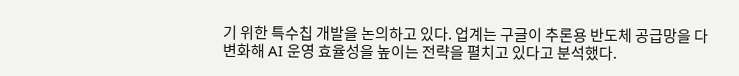기 위한 특수칩 개발을 논의하고 있다. 업계는 구글이 추론용 반도체 공급망을 다변화해 AI 운영 효율성을 높이는 전략을 펼치고 있다고 분석했다.